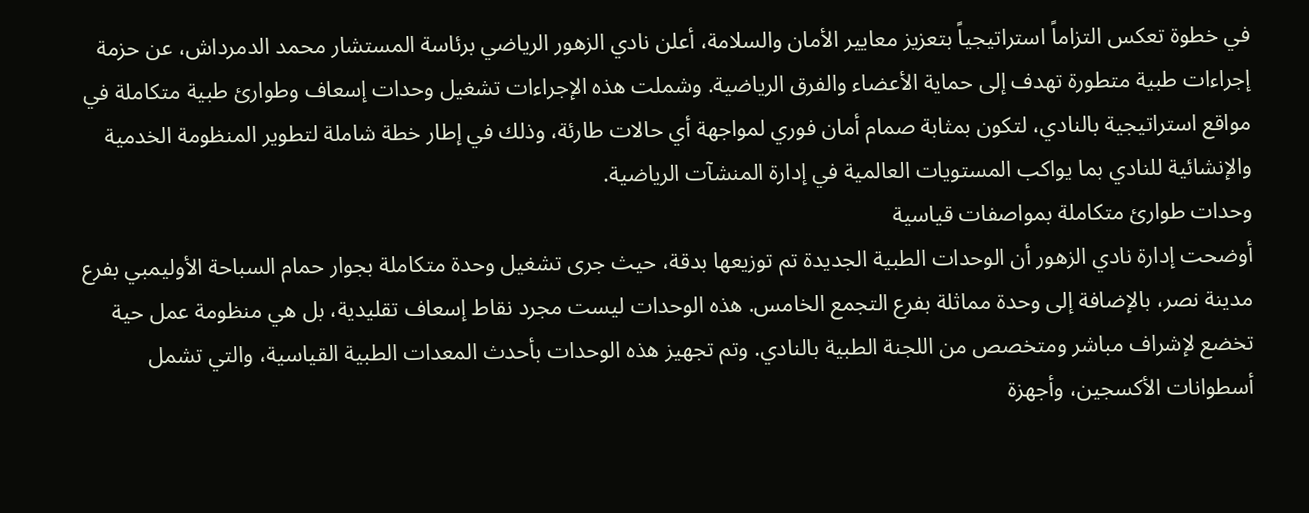في خطوة تعكس التزاماً استراتيجياً بتعزيز معايير الأمان والسلامة، أعلن نادي الزهور الرياضي برئاسة المستشار محمد الدمرداش، عن حزمة إجراءات طبية متطورة تهدف إلى حماية الأعضاء والفرق الرياضية. وشملت هذه الإجراءات تشغيل وحدات إسعاف وطوارئ طبية متكاملة في مواقع استراتيجية بالنادي، لتكون بمثابة صمام أمان فوري لمواجهة أي حالات طارئة، وذلك في إطار خطة شاملة لتطوير المنظومة الخدمية والإنشائية للنادي بما يواكب المستويات العالمية في إدارة المنشآت الرياضية.
وحدات طوارئ متكاملة بمواصفات قياسية
أوضحت إدارة نادي الزهور أن الوحدات الطبية الجديدة تم توزيعها بدقة، حيث جرى تشغيل وحدة متكاملة بجوار حمام السباحة الأوليمبي بفرع مدينة نصر، بالإضافة إلى وحدة مماثلة بفرع التجمع الخامس. هذه الوحدات ليست مجرد نقاط إسعاف تقليدية، بل هي منظومة عمل حية تخضع لإشراف مباشر ومتخصص من اللجنة الطبية بالنادي. وتم تجهيز هذه الوحدات بأحدث المعدات الطبية القياسية، والتي تشمل أسطوانات الأكسجين، وأجهزة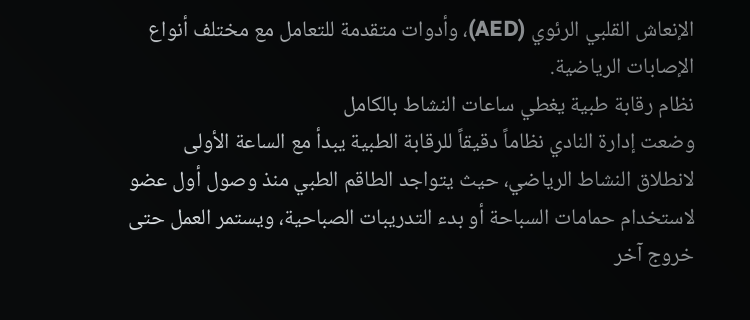الإنعاش القلبي الرئوي (AED)، وأدوات متقدمة للتعامل مع مختلف أنواع الإصابات الرياضية.
نظام رقابة طبية يغطي ساعات النشاط بالكامل
وضعت إدارة النادي نظاماً دقيقاً للرقابة الطبية يبدأ مع الساعة الأولى لانطلاق النشاط الرياضي، حيث يتواجد الطاقم الطبي منذ وصول أول عضو لاستخدام حمامات السباحة أو بدء التدريبات الصباحية، ويستمر العمل حتى خروج آخر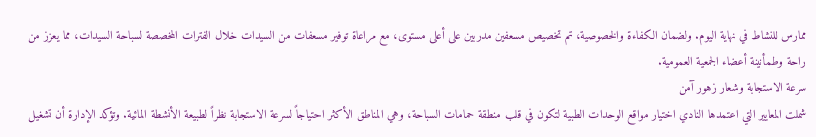ممارس للنشاط في نهاية اليوم. ولضمان الكفاءة والخصوصية، تم تخصيص مسعفين مدربين على أعلى مستوى، مع مراعاة توفير مسعفات من السيدات خلال الفترات المخصصة لسباحة السيدات، مما يعزز من راحة وطمأنينة أعضاء الجمعية العمومية.
سرعة الاستجابة وشعار زهور آمن
شملت المعايير التي اعتمدها النادي اختيار مواقع الوحدات الطبية لتكون في قلب منطقة حمامات السباحة، وهي المناطق الأكثر احتياجاً لسرعة الاستجابة نظراً لطبيعة الأنشطة المائية. وتؤكد الإدارة أن تشغيل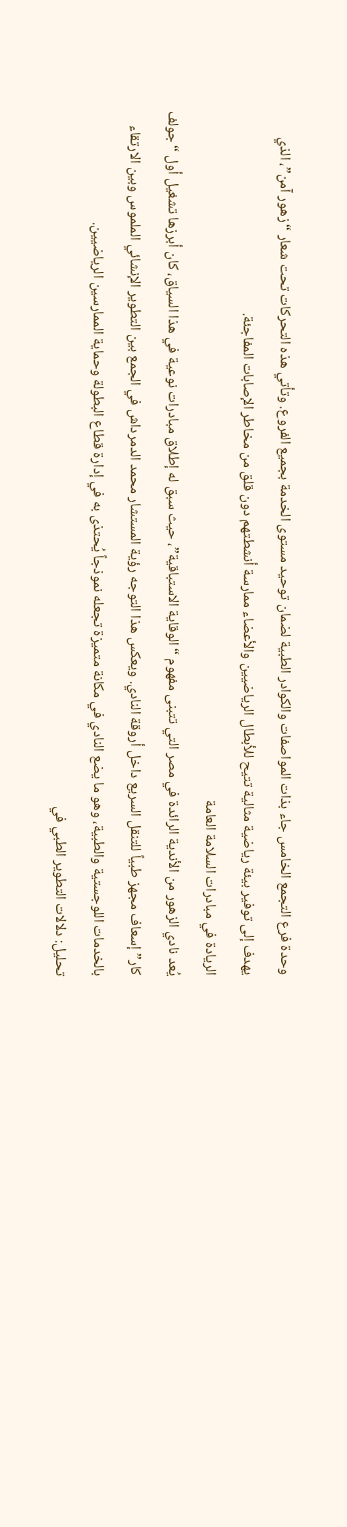وحدة فرع التجمع الخامس جاء بذات المواصفات والكوادر الطبية لضمان توحيد مستوى الخدمة بجميع الفروع. وتأتي هذه التحركات تحت شعار “زهور آمن”، الذي يهدف إلى توفير بيئة رياضية مثالية تتيح للأبطال الرياضيين والأعضاء ممارسة أنشطتهم دون قلق من مخاطر الإصابات المفاجئة.
الريادة في مبادرات السلامة العامة
يُعد نادي الزهور من الأندية الرائدة في مصر التي تتبنى مفهوم “الوقاية الاستباقية”، حيث سبق له إطلاق مبادرات نوعية في هذا السياق، كان أبرزها تشغيل أول “جولف كار” إسعاف مجهز طبياً للتنقل السريع داخل أروقة النادي. ويعكس هذا التوجه رؤية المستشار محمد الدمرداش في الجمع بين التطوير الإنشائي الملموس وبين الارتقاء بالخدمات اللوجستية والطبية، وهو ما يضع النادي في مكانة متميزة تجعله نموذجاً يُحتذى به في إدارة قطاع البطولة وحماية الممارسين الرياضيين.
تحليل: دلالات التطوير الطبي في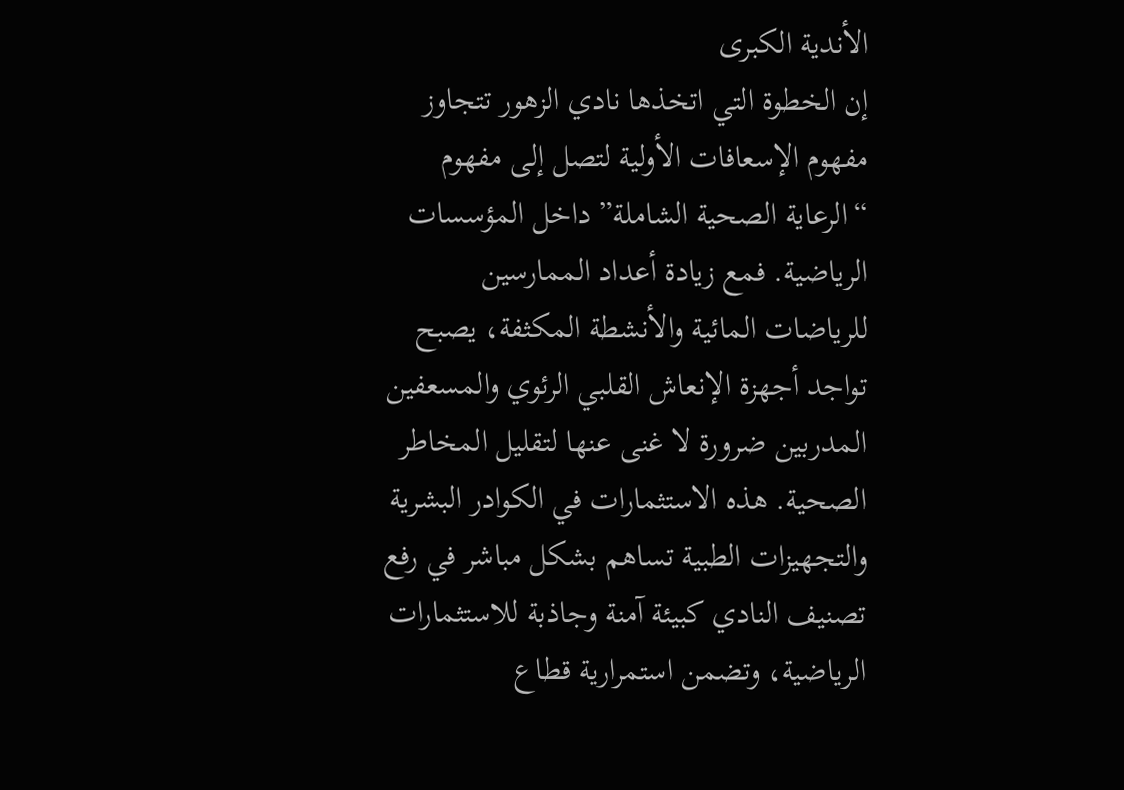الأندية الكبرى
إن الخطوة التي اتخذها نادي الزهور تتجاوز مفهوم الإسعافات الأولية لتصل إلى مفهوم “الرعاية الصحية الشاملة” داخل المؤسسات الرياضية. فمع زيادة أعداد الممارسين للرياضات المائية والأنشطة المكثفة، يصبح تواجد أجهزة الإنعاش القلبي الرئوي والمسعفين المدربين ضرورة لا غنى عنها لتقليل المخاطر الصحية. هذه الاستثمارات في الكوادر البشرية والتجهيزات الطبية تساهم بشكل مباشر في رفع تصنيف النادي كبيئة آمنة وجاذبة للاستثمارات الرياضية، وتضمن استمرارية قطاع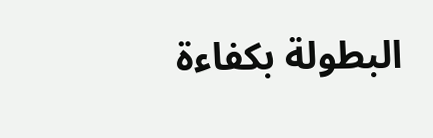البطولة بكفاءة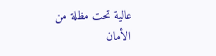عالية تحت مظلة من الأمان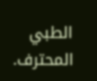الطبي المحترف.